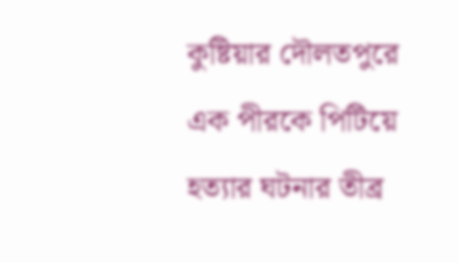কুষ্টিয়ার দৌলতপুরে এক পীরকে পিটিয়ে হত্যার ঘটনার তীব্র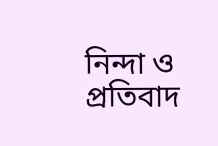নিন্দা ও প্রতিবাদ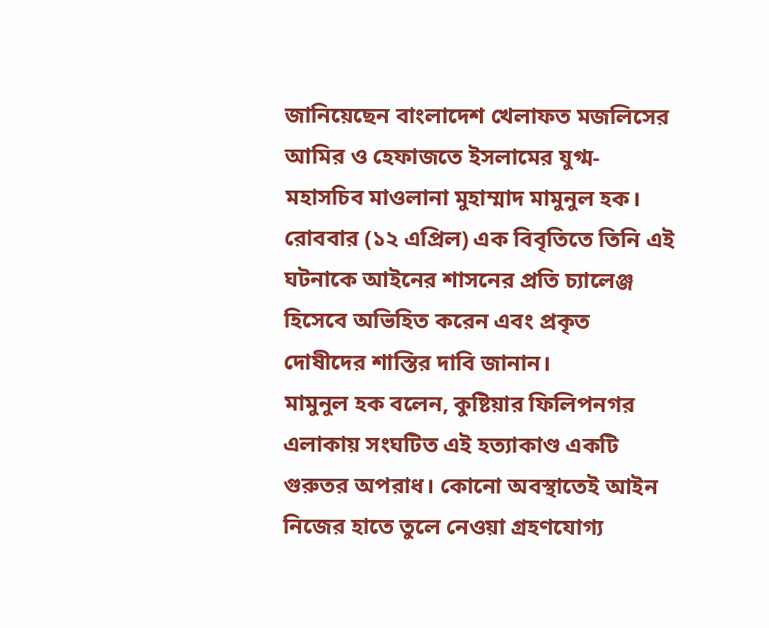জানিয়েছেন বাংলাদেশ খেলাফত মজলিসের আমির ও হেফাজতে ইসলামের যুগ্ম-মহাসচিব মাওলানা মুহাম্মাদ মামুনুল হক।
রোববার (১২ এপ্রিল) এক বিবৃতিতে তিনি এই ঘটনাকে আইনের শাসনের প্রতি চ্যালেঞ্জ হিসেবে অভিহিত করেন এবং প্রকৃত দোষীদের শাস্তির দাবি জানান।
মামুনুল হক বলেন, কুষ্টিয়ার ফিলিপনগর এলাকায় সংঘটিত এই হত্যাকাণ্ড একটি গুরুতর অপরাধ। কোনো অবস্থাতেই আইন নিজের হাতে তুলে নেওয়া গ্রহণযোগ্য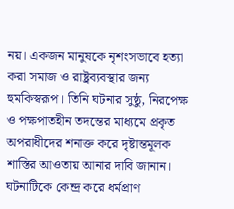নয়। একজন মানুষকে নৃশংসভাবে হত্যা করা সমাজ ও রাষ্ট্রব্যবস্থার জন্য হুমকিস্বরূপ। তিনি ঘটনার সুষ্ঠু, নিরপেক্ষ ও পক্ষপাতহীন তদন্তের মাধ্যমে প্রকৃত অপরাধীদের শনাক্ত করে দৃষ্টান্তমূলক শাস্তির আওতায় আনার দাবি জানান।
ঘটনাটিকে কেন্দ্র করে ধর্মপ্রাণ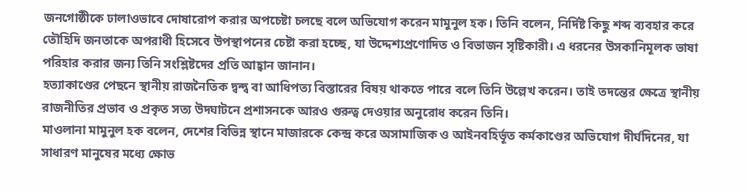জনগোষ্ঠীকে ঢালাওভাবে দোষারোপ করার অপচেষ্টা চলছে বলে অভিযোগ করেন মামুনুল হক। তিনি বলেন, নির্দিষ্ট কিছু শব্দ ব্যবহার করে তৌহিদি জনতাকে অপরাধী হিসেবে উপস্থাপনের চেষ্টা করা হচ্ছে, যা উদ্দেশ্যপ্রণোদিত ও বিভাজন সৃষ্টিকারী। এ ধরনের উসকানিমূলক ভাষা পরিহার করার জন্য তিনি সংশ্লিষ্টদের প্রতি আহ্বান জানান।
হত্যাকাণ্ডের পেছনে স্থানীয় রাজনৈতিক দ্বন্দ্ব বা আধিপত্য বিস্তারের বিষয় থাকতে পারে বলে তিনি উল্লেখ করেন। তাই তদন্তের ক্ষেত্রে স্থানীয় রাজনীতির প্রভাব ও প্রকৃত সত্য উদঘাটনে প্রশাসনকে আরও গুরুত্ব দেওয়ার অনুরোধ করেন তিনি।
মাওলানা মামুনুল হক বলেন, দেশের বিভিন্ন স্থানে মাজারকে কেন্দ্র করে অসামাজিক ও আইনবহির্ভূত কর্মকাণ্ডের অভিযোগ দীর্ঘদিনের, যা সাধারণ মানুষের মধ্যে ক্ষোভ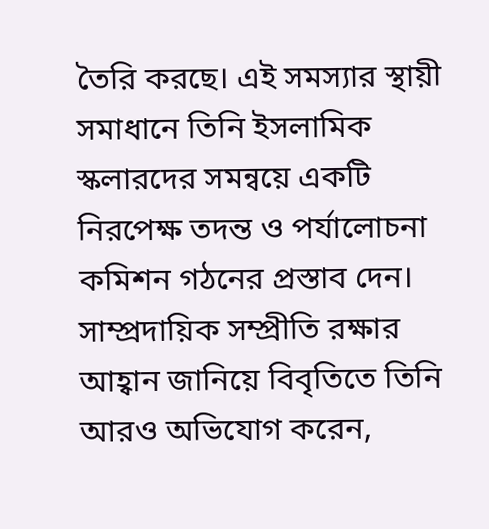তৈরি করছে। এই সমস্যার স্থায়ী সমাধানে তিনি ইসলামিক স্কলারদের সমন্বয়ে একটি নিরপেক্ষ তদন্ত ও পর্যালোচনা কমিশন গঠনের প্রস্তাব দেন।
সাম্প্রদায়িক সম্প্রীতি রক্ষার আহ্বান জানিয়ে বিবৃতিতে তিনি আরও অভিযোগ করেন,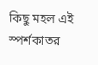কিছু মহল এই স্পর্শকাতর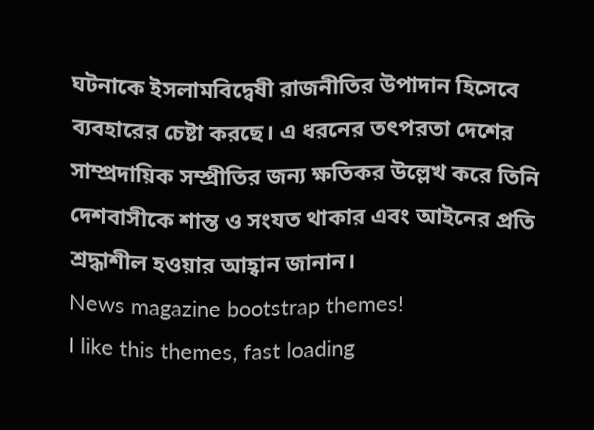ঘটনাকে ইসলামবিদ্বেষী রাজনীতির উপাদান হিসেবে ব্যবহারের চেষ্টা করছে। এ ধরনের তৎপরতা দেশের সাম্প্রদায়িক সম্প্রীতির জন্য ক্ষতিকর উল্লেখ করে তিনি দেশবাসীকে শান্ত ও সংযত থাকার এবং আইনের প্রতি শ্রদ্ধাশীল হওয়ার আহ্বান জানান।
News magazine bootstrap themes!
I like this themes, fast loading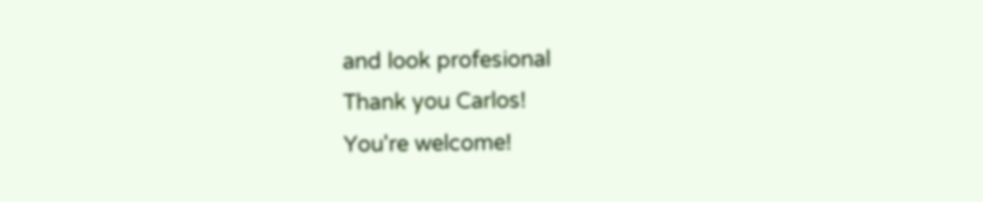and look profesional
Thank you Carlos!
You're welcome!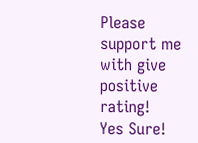Please support me with give positive rating!
Yes Sure!